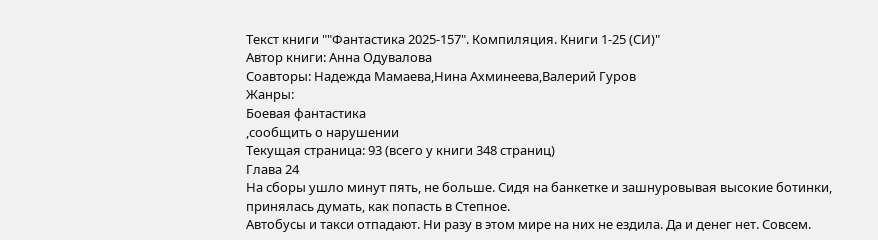Текст книги ""Фантастика 2025-157". Компиляция. Книги 1-25 (СИ)"
Автор книги: Анна Одувалова
Соавторы: Надежда Мамаева,Нина Ахминеева,Валерий Гуров
Жанры:
Боевая фантастика
,сообщить о нарушении
Текущая страница: 93 (всего у книги 348 страниц)
Глава 24
На сборы ушло минут пять, не больше. Сидя на банкетке и зашнуровывая высокие ботинки, принялась думать, как попасть в Степное.
Автобусы и такси отпадают. Ни разу в этом мире на них не ездила. Да и денег нет. Совсем.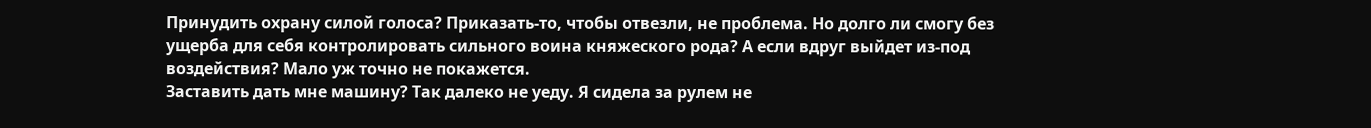Принудить охрану силой голоса? Приказать-то, чтобы отвезли, не проблема. Но долго ли смогу без ущерба для себя контролировать сильного воина княжеского рода? А если вдруг выйдет из-под воздействия? Мало уж точно не покажется.
Заставить дать мне машину? Так далеко не уеду. Я сидела за рулем не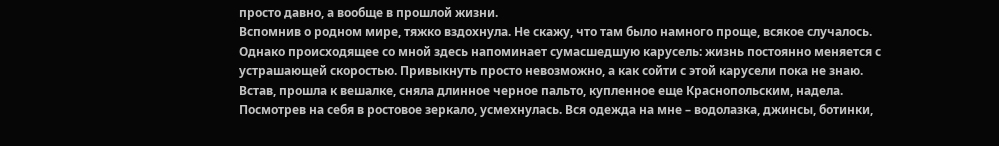просто давно, а вообще в прошлой жизни.
Вспомнив о родном мире, тяжко вздохнула. Не скажу, что там было намного проще, всякое случалось. Однако происходящее со мной здесь напоминает сумасшедшую карусель: жизнь постоянно меняется с устрашающей скоростью. Привыкнуть просто невозможно, а как сойти с этой карусели пока не знаю.
Встав, прошла к вешалке, сняла длинное черное пальто, купленное еще Краснопольским, надела. Посмотрев на себя в ростовое зеркало, усмехнулась. Вся одежда на мне – водолазка, джинсы, ботинки,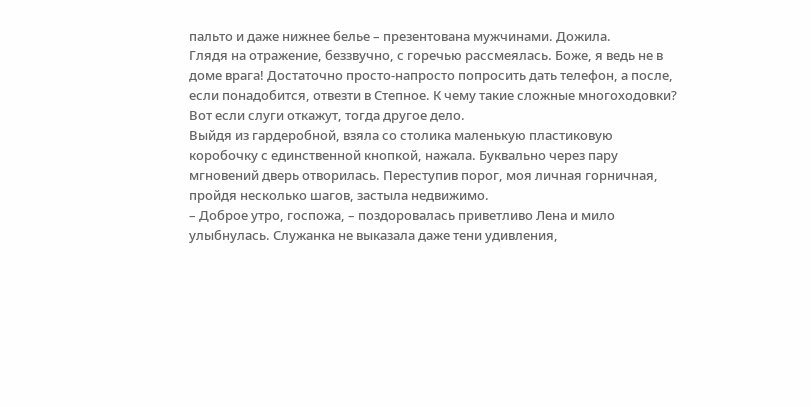пальто и даже нижнее белье – презентована мужчинами. Дожила.
Глядя на отражение, беззвучно, с горечью рассмеялась. Боже, я ведь не в доме врага! Достаточно просто-напросто попросить дать телефон, а после, если понадобится, отвезти в Степное. К чему такие сложные многоходовки? Вот если слуги откажут, тогда другое дело.
Выйдя из гардеробной, взяла со столика маленькую пластиковую коробочку с единственной кнопкой, нажала. Буквально через пару мгновений дверь отворилась. Переступив порог, моя личная горничная, пройдя несколько шагов, застыла недвижимо.
– Доброе утро, госпожа, – поздоровалась приветливо Лена и мило улыбнулась. Служанка не выказала даже тени удивления,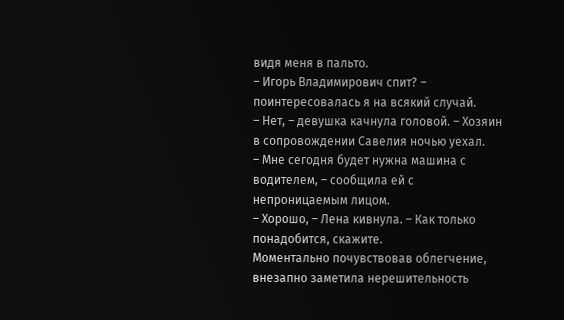видя меня в пальто.
– Игорь Владимирович спит? – поинтересовалась я на всякий случай.
– Нет, – девушка качнула головой. – Хозяин в сопровождении Савелия ночью уехал.
– Мне сегодня будет нужна машина с водителем, – сообщила ей с непроницаемым лицом.
– Хорошо, – Лена кивнула. – Как только понадобится, скажите.
Моментально почувствовав облегчение, внезапно заметила нерешительность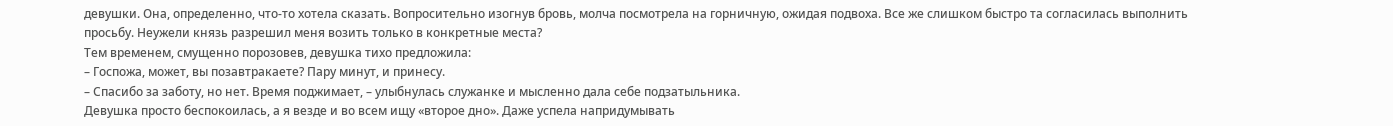девушки. Она, определенно, что-то хотела сказать. Вопросительно изогнув бровь, молча посмотрела на горничную, ожидая подвоха. Все же слишком быстро та согласилась выполнить просьбу. Неужели князь разрешил меня возить только в конкретные места?
Тем временем, смущенно порозовев, девушка тихо предложила:
– Госпожа, может, вы позавтракаете? Пару минут, и принесу.
– Спасибо за заботу, но нет. Время поджимает, – улыбнулась служанке и мысленно дала себе подзатыльника.
Девушка просто беспокоилась, а я везде и во всем ищу «второе дно». Даже успела напридумывать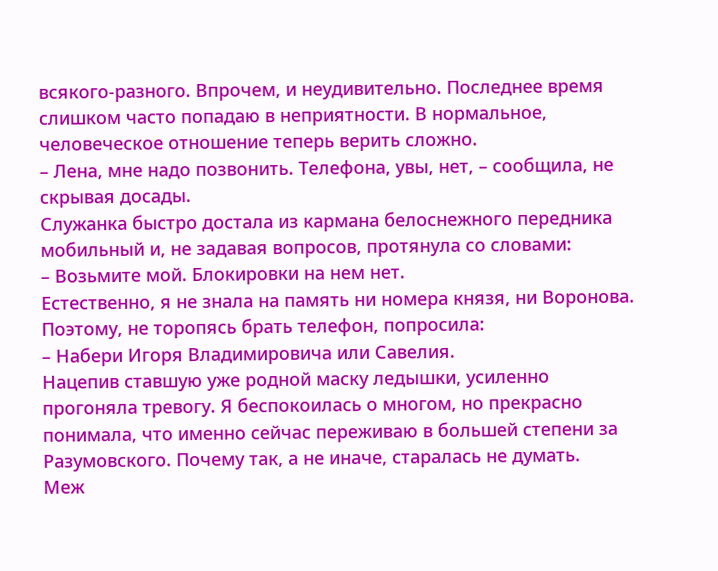всякого-разного. Впрочем, и неудивительно. Последнее время слишком часто попадаю в неприятности. В нормальное, человеческое отношение теперь верить сложно.
– Лена, мне надо позвонить. Телефона, увы, нет, – сообщила, не скрывая досады.
Служанка быстро достала из кармана белоснежного передника мобильный и, не задавая вопросов, протянула со словами:
– Возьмите мой. Блокировки на нем нет.
Естественно, я не знала на память ни номера князя, ни Воронова. Поэтому, не торопясь брать телефон, попросила:
– Набери Игоря Владимировича или Савелия.
Нацепив ставшую уже родной маску ледышки, усиленно прогоняла тревогу. Я беспокоилась о многом, но прекрасно понимала, что именно сейчас переживаю в большей степени за Разумовского. Почему так, а не иначе, старалась не думать.
Меж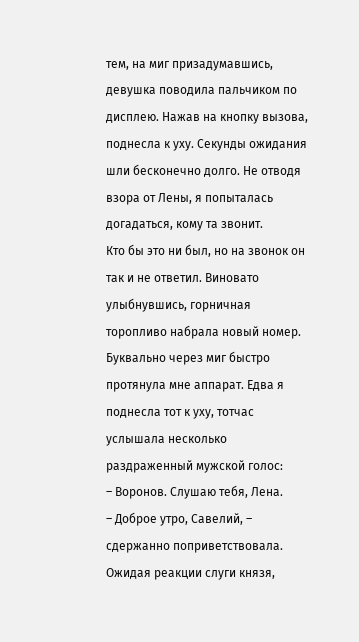тем, на миг призадумавшись, девушка поводила пальчиком по дисплею. Нажав на кнопку вызова, поднесла к уху. Секунды ожидания шли бесконечно долго. Не отводя взора от Лены, я попыталась догадаться, кому та звонит.
Кто бы это ни был, но на звонок он так и не ответил. Виновато улыбнувшись, горничная торопливо набрала новый номер. Буквально через миг быстро протянула мне аппарат. Едва я поднесла тот к уху, тотчас услышала несколько раздраженный мужской голос:
– Воронов. Слушаю тебя, Лена.
– Доброе утро, Савелий, – сдержанно поприветствовала. Ожидая реакции слуги князя,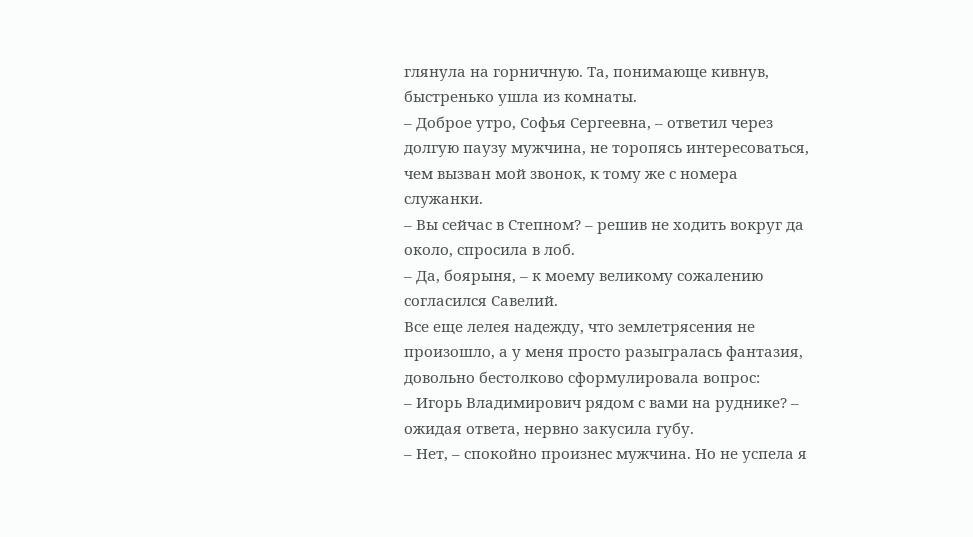глянула на горничную. Та, понимающе кивнув, быстренько ушла из комнаты.
– Доброе утро, Софья Сергеевна, – ответил через долгую паузу мужчина, не торопясь интересоваться, чем вызван мой звонок, к тому же с номера служанки.
– Вы сейчас в Степном? – решив не ходить вокруг да около, спросила в лоб.
– Да, боярыня, – к моему великому сожалению согласился Савелий.
Все еще лелея надежду, что землетрясения не произошло, а у меня просто разыгралась фантазия, довольно бестолково сформулировала вопрос:
– Игорь Владимирович рядом с вами на руднике? – ожидая ответа, нервно закусила губу.
– Нет, – спокойно произнес мужчина. Но не успела я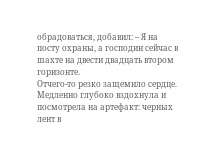обрадоваться, добавил: – Я на посту охраны, а господин сейчас в шахте на двести двадцать втором горизонте.
Отчего-то резко защемило сердце. Медленно глубоко вздохнула и посмотрела на артефакт: черных лент в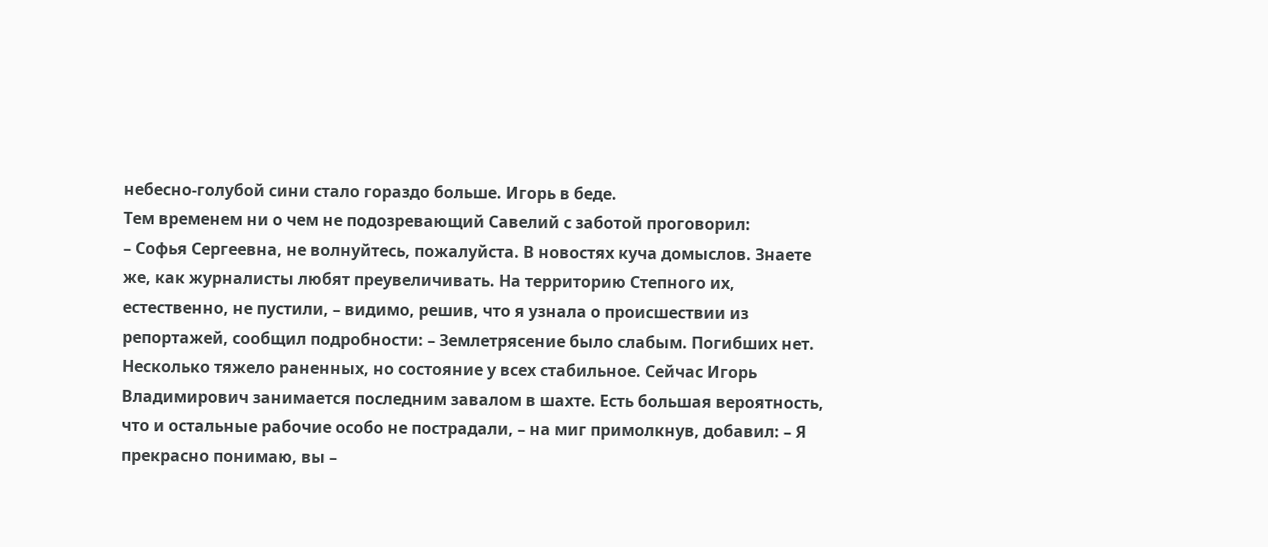небесно-голубой сини стало гораздо больше. Игорь в беде.
Тем временем ни о чем не подозревающий Савелий с заботой проговорил:
– Софья Сергеевна, не волнуйтесь, пожалуйста. В новостях куча домыслов. Знаете же, как журналисты любят преувеличивать. На территорию Степного их, естественно, не пустили, – видимо, решив, что я узнала о происшествии из репортажей, сообщил подробности: – Землетрясение было слабым. Погибших нет. Несколько тяжело раненных, но состояние у всех стабильное. Сейчас Игорь Владимирович занимается последним завалом в шахте. Есть большая вероятность, что и остальные рабочие особо не пострадали, – на миг примолкнув, добавил: – Я прекрасно понимаю, вы –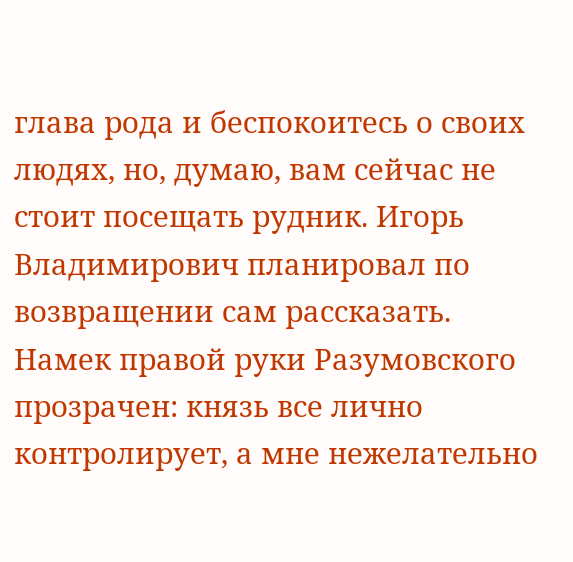глава рода и беспокоитесь о своих людях, но, думаю, вам сейчас не стоит посещать рудник. Игорь Владимирович планировал по возвращении сам рассказать.
Намек правой руки Разумовского прозрачен: князь все лично контролирует, а мне нежелательно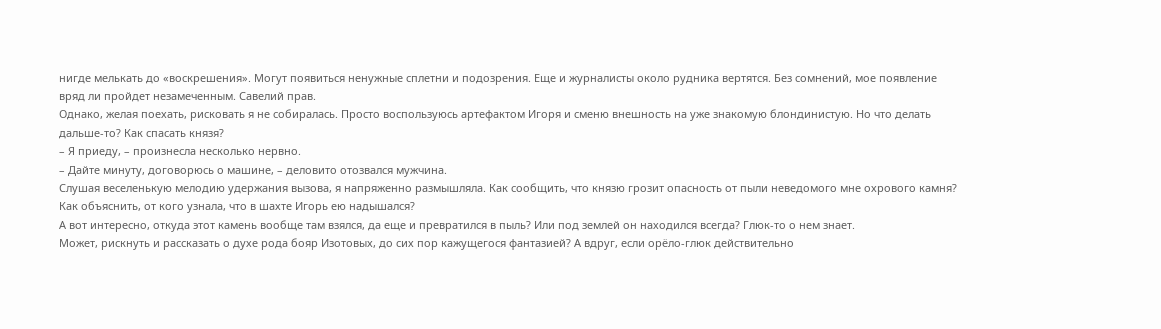нигде мелькать до «воскрешения». Могут появиться ненужные сплетни и подозрения. Еще и журналисты около рудника вертятся. Без сомнений, мое появление вряд ли пройдет незамеченным. Савелий прав.
Однако, желая поехать, рисковать я не собиралась. Просто воспользуюсь артефактом Игоря и сменю внешность на уже знакомую блондинистую. Но что делать дальше-то? Как спасать князя?
– Я приеду, – произнесла несколько нервно.
– Дайте минуту, договорюсь о машине, – деловито отозвался мужчина.
Слушая веселенькую мелодию удержания вызова, я напряженно размышляла. Как сообщить, что князю грозит опасность от пыли неведомого мне охрового камня? Как объяснить, от кого узнала, что в шахте Игорь ею надышался?
А вот интересно, откуда этот камень вообще там взялся, да еще и превратился в пыль? Или под землей он находился всегда? Глюк-то о нем знает.
Может, рискнуть и рассказать о духе рода бояр Изотовых, до сих пор кажущегося фантазией? А вдруг, если орёло-глюк действительно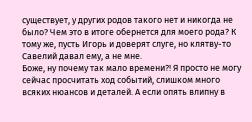существует, у других родов такого нет и никогда не было? Чем это в итоге обернется для моего рода? К тому же, пусть Игорь и доверят слуге, но клятву-то Савелий давал ему, а не мне.
Боже, ну почему так мало времени?! Я просто не могу сейчас просчитать ход событий, слишком много всяких нюансов и деталей. А если опять влипну в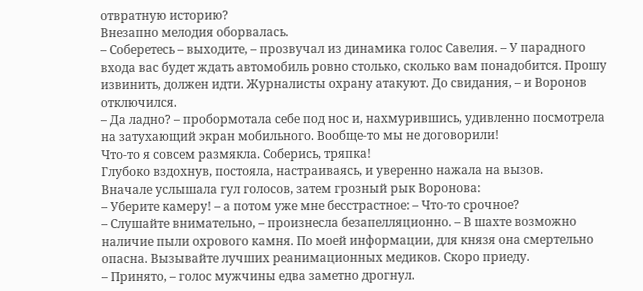отвратную историю?
Внезапно мелодия оборвалась.
– Соберетесь – выходите, – прозвучал из динамика голос Савелия. – У парадного входа вас будет ждать автомобиль ровно столько, сколько вам понадобится. Прошу извинить, должен идти. Журналисты охрану атакуют. До свидания, – и Воронов отключился.
– Да ладно? – пробормотала себе под нос и, нахмурившись, удивленно посмотрела на затухающий экран мобильного. Вообще-то мы не договорили!
Что-то я совсем размякла. Соберись, тряпка!
Глубоко вздохнув, постояла, настраиваясь, и уверенно нажала на вызов.
Вначале услышала гул голосов, затем грозный рык Воронова:
– Уберите камеру! – а потом уже мне бесстрастное: – Что-то срочное?
– Слушайте внимательно, – произнесла безапелляционно. – В шахте возможно наличие пыли охрового камня. По моей информации, для князя она смертельно опасна. Вызывайте лучших реанимационных медиков. Скоро приеду.
– Принято, – голос мужчины едва заметно дрогнул.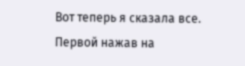Вот теперь я сказала все. Первой нажав на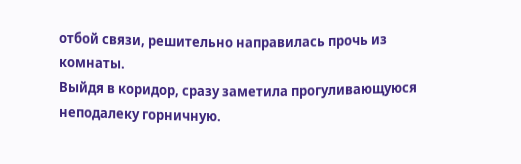отбой связи, решительно направилась прочь из комнаты.
Выйдя в коридор, сразу заметила прогуливающуюся неподалеку горничную.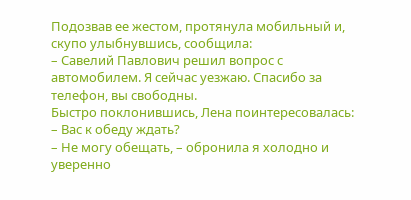Подозвав ее жестом, протянула мобильный и, скупо улыбнувшись, сообщила:
– Савелий Павлович решил вопрос с автомобилем. Я сейчас уезжаю. Спасибо за телефон, вы свободны.
Быстро поклонившись, Лена поинтересовалась:
– Вас к обеду ждать?
– Не могу обещать, – обронила я холодно и уверенно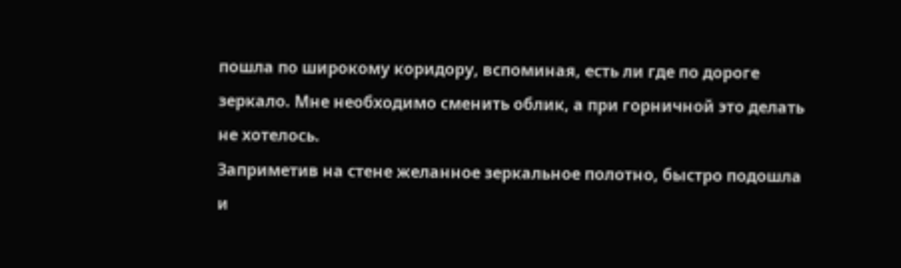пошла по широкому коридору, вспоминая, есть ли где по дороге зеркало. Мне необходимо сменить облик, а при горничной это делать не хотелось.
Заприметив на стене желанное зеркальное полотно, быстро подошла и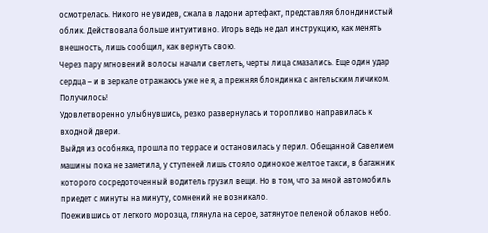осмотрелась. Никого не увидев, сжала в ладони артефакт, представляя блондинистый облик. Действовала больше интуитивно. Игорь ведь не дал инструкцию, как менять внешность, лишь сообщил, как вернуть свою.
Через пару мгновений волосы начали светлеть, черты лица смазались. Еще один удар сердца – и в зеркале отражаюсь уже не я, а прежняя блондинка с ангельским личиком. Получилось!
Удовлетворенно улыбнувшись, резко развернулась и торопливо направилась к входной двери.
Выйдя из особняка, прошла по террасе и остановилась у перил. Обещанной Савелием машины пока не заметила, у ступеней лишь стояло одинокое желтое такси, в багажник которого сосредоточенный водитель грузил вещи. Но в том, что за мной автомобиль приедет с минуты на минуту, сомнений не возникало.
Поежившись от легкого морозца, глянула на серое, затянутое пеленой облаков небо.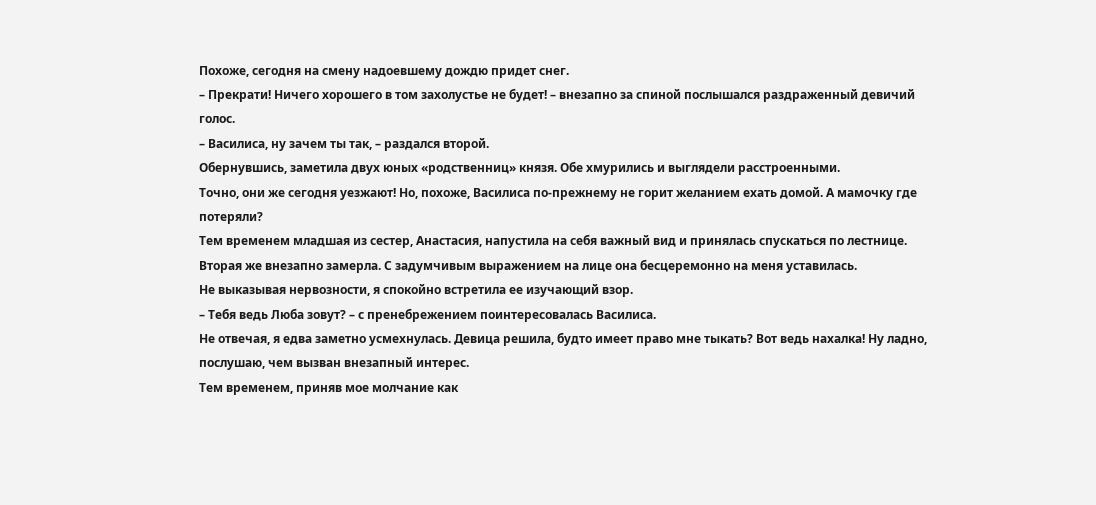Похоже, сегодня на смену надоевшему дождю придет снег.
– Прекрати! Ничего хорошего в том захолустье не будет! – внезапно за спиной послышался раздраженный девичий голос.
– Василиса, ну зачем ты так, – раздался второй.
Обернувшись, заметила двух юных «родственниц» князя. Обе хмурились и выглядели расстроенными.
Точно, они же сегодня уезжают! Но, похоже, Василиса по-прежнему не горит желанием ехать домой. А мамочку где потеряли?
Тем временем младшая из сестер, Анастасия, напустила на себя важный вид и принялась спускаться по лестнице. Вторая же внезапно замерла. С задумчивым выражением на лице она бесцеремонно на меня уставилась.
Не выказывая нервозности, я спокойно встретила ее изучающий взор.
– Тебя ведь Люба зовут? – с пренебрежением поинтересовалась Василиса.
Не отвечая, я едва заметно усмехнулась. Девица решила, будто имеет право мне тыкать? Вот ведь нахалка! Ну ладно, послушаю, чем вызван внезапный интерес.
Тем временем, приняв мое молчание как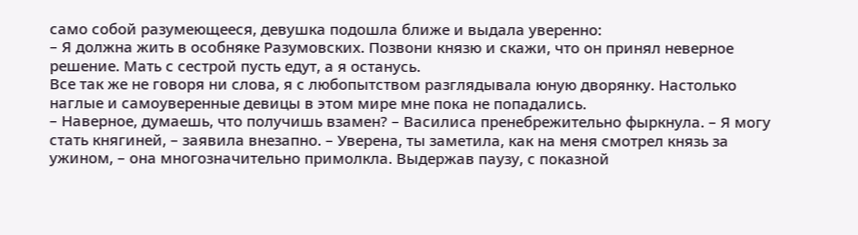само собой разумеющееся, девушка подошла ближе и выдала уверенно:
– Я должна жить в особняке Разумовских. Позвони князю и скажи, что он принял неверное решение. Мать с сестрой пусть едут, а я останусь.
Все так же не говоря ни слова, я с любопытством разглядывала юную дворянку. Настолько наглые и самоуверенные девицы в этом мире мне пока не попадались.
– Наверное, думаешь, что получишь взамен? – Василиса пренебрежительно фыркнула. – Я могу стать княгиней, – заявила внезапно. – Уверена, ты заметила, как на меня смотрел князь за ужином, – она многозначительно примолкла. Выдержав паузу, с показной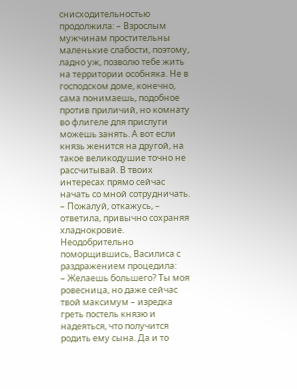снисходительностью продолжила: – Взрослым мужчинам простительны маленькие слабости, поэтому, ладно уж, позволю тебе жить на территории особняка. Не в господском доме, конечно, сама понимаешь, подобное против приличий, но комнату во флигеле для прислуги можешь занять. А вот если князь женится на другой, на такое великодушие точно не рассчитывай. В твоих интересах прямо сейчас начать со мной сотрудничать.
– Пожалуй, откажусь, – ответила, привычно сохраняя хладнокровие.
Неодобрительно поморщившись, Василиса с раздражением процедила:
– Желаешь большего? Ты моя ровесница, но даже сейчас твой максимум – изредка греть постель князю и надеяться, что получится родить ему сына. Да и то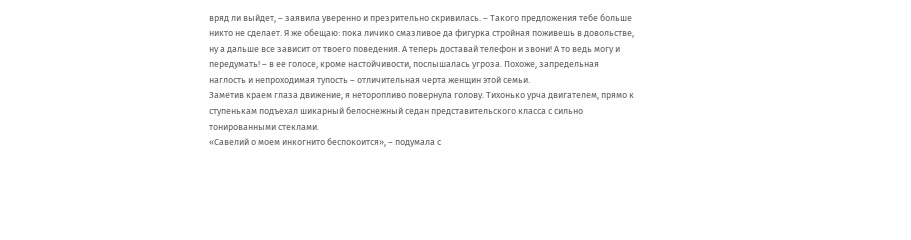вряд ли выйдет, – заявила уверенно и презрительно скривилась. – Такого предложения тебе больше никто не сделает. Я же обещаю: пока личико смазливое да фигурка стройная поживешь в довольстве, ну а дальше все зависит от твоего поведения. А теперь доставай телефон и звони! А то ведь могу и передумать! – в ее голосе, кроме настойчивости, послышалась угроза. Похоже, запредельная наглость и непроходимая тупость – отличительная черта женщин этой семьи.
Заметив краем глаза движение, я неторопливо повернула голову. Тихонько урча двигателем, прямо к ступенькам подъехал шикарный белоснежный седан представительского класса с сильно тонированными стеклами.
«Савелий о моем инкогнито беспокоится», – подумала с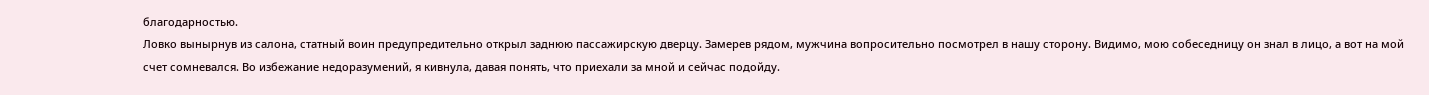благодарностью.
Ловко вынырнув из салона, статный воин предупредительно открыл заднюю пассажирскую дверцу. Замерев рядом, мужчина вопросительно посмотрел в нашу сторону. Видимо, мою собеседницу он знал в лицо, а вот на мой счет сомневался. Во избежание недоразумений, я кивнула, давая понять, что приехали за мной и сейчас подойду.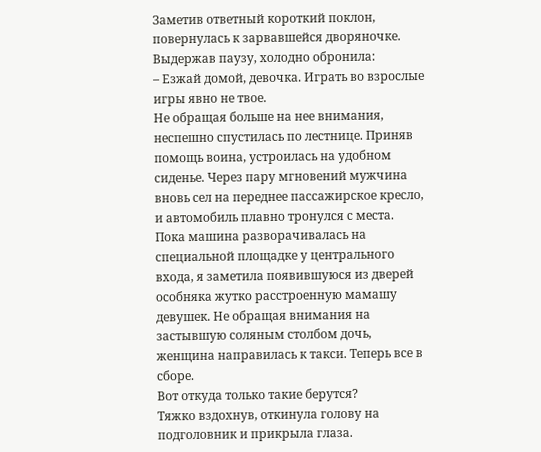Заметив ответный короткий поклон, повернулась к зарвавшейся дворяночке. Выдержав паузу, холодно обронила:
– Езжай домой, девочка. Играть во взрослые игры явно не твое.
Не обращая больше на нее внимания, неспешно спустилась по лестнице. Приняв помощь воина, устроилась на удобном сиденье. Через пару мгновений мужчина вновь сел на переднее пассажирское кресло, и автомобиль плавно тронулся с места.
Пока машина разворачивалась на специальной площадке у центрального входа, я заметила появившуюся из дверей особняка жутко расстроенную мамашу девушек. Не обращая внимания на застывшую соляным столбом дочь, женщина направилась к такси. Теперь все в сборе.
Вот откуда только такие берутся?
Тяжко вздохнув, откинула голову на подголовник и прикрыла глаза.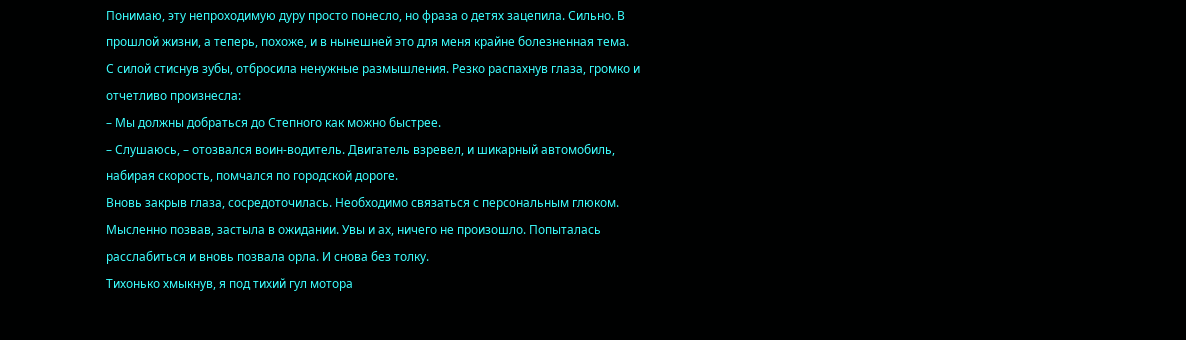Понимаю, эту непроходимую дуру просто понесло, но фраза о детях зацепила. Сильно. В прошлой жизни, а теперь, похоже, и в нынешней это для меня крайне болезненная тема.
С силой стиснув зубы, отбросила ненужные размышления. Резко распахнув глаза, громко и отчетливо произнесла:
– Мы должны добраться до Степного как можно быстрее.
– Слушаюсь, – отозвался воин-водитель. Двигатель взревел, и шикарный автомобиль, набирая скорость, помчался по городской дороге.
Вновь закрыв глаза, сосредоточилась. Необходимо связаться с персональным глюком. Мысленно позвав, застыла в ожидании. Увы и ах, ничего не произошло. Попыталась расслабиться и вновь позвала орла. И снова без толку.
Тихонько хмыкнув, я под тихий гул мотора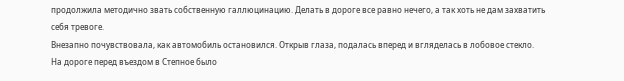продолжила методично звать собственную галлюцинацию. Делать в дороге все равно нечего, а так хоть не дам захватить себя тревоге.
Внезапно почувствовала, как автомобиль остановился. Открыв глаза, подалась вперед и вгляделась в лобовое стекло.
На дороге перед въездом в Степное было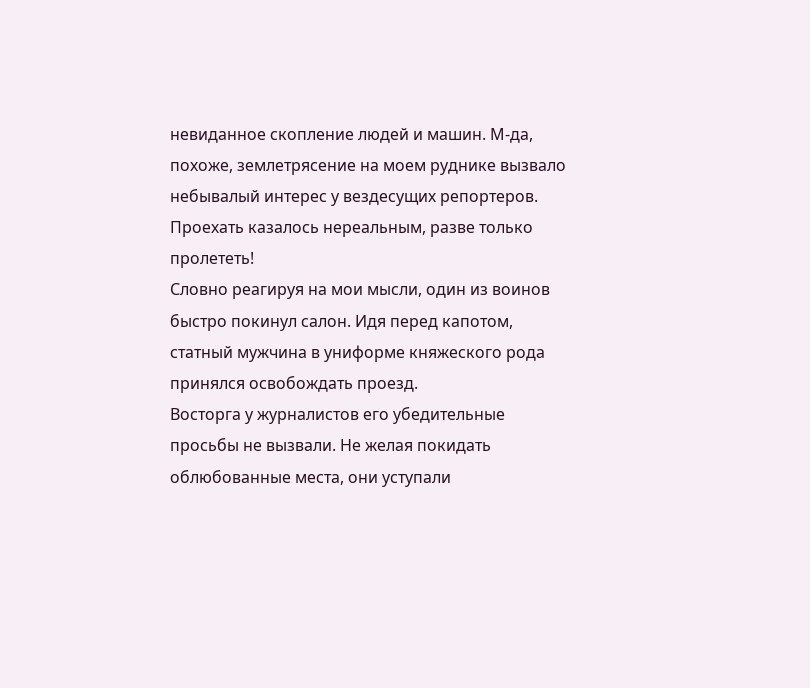невиданное скопление людей и машин. М-да, похоже, землетрясение на моем руднике вызвало небывалый интерес у вездесущих репортеров. Проехать казалось нереальным, разве только пролететь!
Словно реагируя на мои мысли, один из воинов быстро покинул салон. Идя перед капотом, статный мужчина в униформе княжеского рода принялся освобождать проезд.
Восторга у журналистов его убедительные просьбы не вызвали. Не желая покидать облюбованные места, они уступали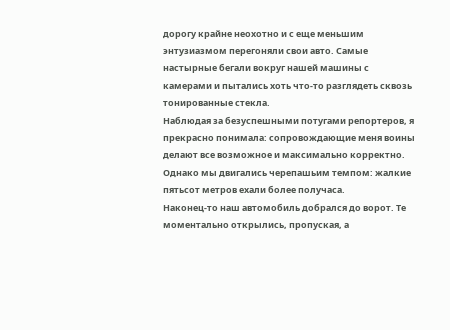дорогу крайне неохотно и с еще меньшим энтузиазмом перегоняли свои авто. Самые настырные бегали вокруг нашей машины с камерами и пытались хоть что-то разглядеть сквозь тонированные стекла.
Наблюдая за безуспешными потугами репортеров, я прекрасно понимала: сопровождающие меня воины делают все возможное и максимально корректно. Однако мы двигались черепашьим темпом: жалкие пятьсот метров ехали более получаса.
Наконец-то наш автомобиль добрался до ворот. Те моментально открылись, пропуская, а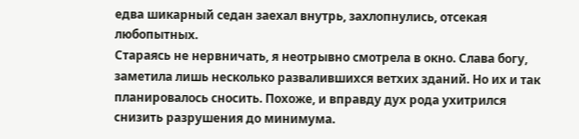едва шикарный седан заехал внутрь, захлопнулись, отсекая любопытных.
Стараясь не нервничать, я неотрывно смотрела в окно. Слава богу, заметила лишь несколько развалившихся ветхих зданий. Но их и так планировалось сносить. Похоже, и вправду дух рода ухитрился снизить разрушения до минимума.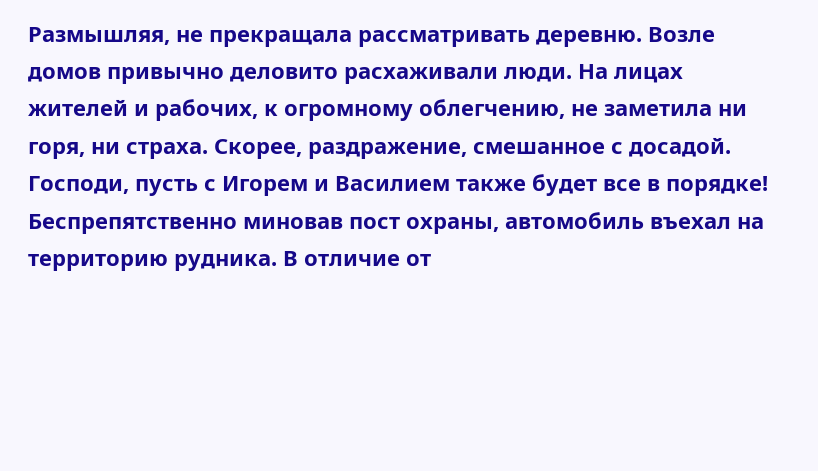Размышляя, не прекращала рассматривать деревню. Возле домов привычно деловито расхаживали люди. На лицах жителей и рабочих, к огромному облегчению, не заметила ни горя, ни страха. Скорее, раздражение, смешанное с досадой.
Господи, пусть с Игорем и Василием также будет все в порядке!
Беспрепятственно миновав пост охраны, автомобиль въехал на территорию рудника. В отличие от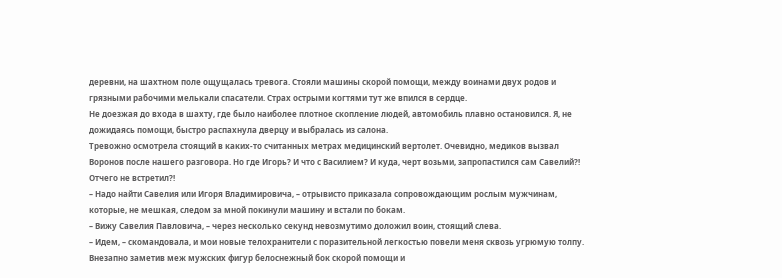деревни, на шахтном поле ощущалась тревога. Стояли машины скорой помощи, между воинами двух родов и грязными рабочими мелькали спасатели. Страх острыми когтями тут же впился в сердце.
Не доезжая до входа в шахту, где было наиболее плотное скопление людей, автомобиль плавно остановился. Я, не дожидаясь помощи, быстро распахнула дверцу и выбралась из салона.
Тревожно осмотрела стоящий в каких-то считанных метрах медицинский вертолет. Очевидно, медиков вызвал Воронов после нашего разговора. Но где Игорь? И что с Василием? И куда, черт возьми, запропастился сам Савелий?! Отчего не встретил?!
– Надо найти Савелия или Игоря Владимировича, – отрывисто приказала сопровождающим рослым мужчинам, которые, не мешкая, следом за мной покинули машину и встали по бокам.
– Вижу Савелия Павловича, – через несколько секунд невозмутимо доложил воин, стоящий слева.
– Идем, – скомандовала, и мои новые телохранители с поразительной легкостью повели меня сквозь угрюмую толпу.
Внезапно заметив меж мужских фигур белоснежный бок скорой помощи и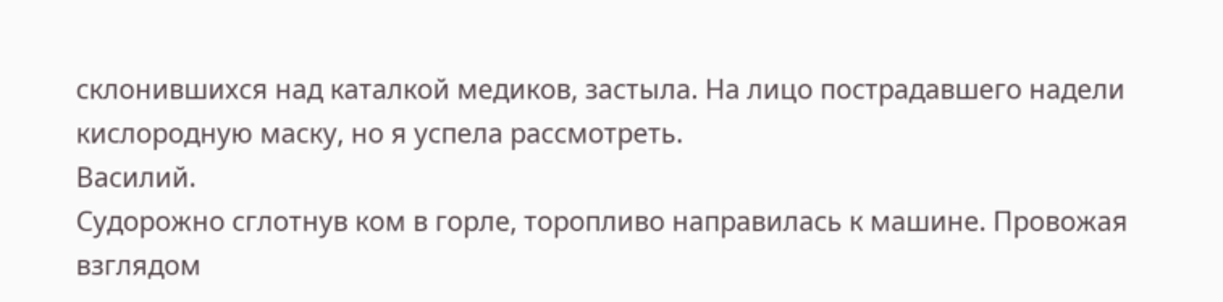склонившихся над каталкой медиков, застыла. На лицо пострадавшего надели кислородную маску, но я успела рассмотреть.
Василий.
Судорожно сглотнув ком в горле, торопливо направилась к машине. Провожая взглядом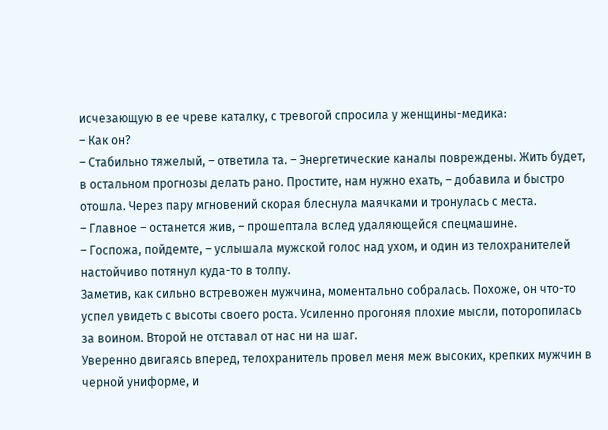исчезающую в ее чреве каталку, с тревогой спросила у женщины-медика:
– Как он?
– Стабильно тяжелый, – ответила та. – Энергетические каналы повреждены. Жить будет, в остальном прогнозы делать рано. Простите, нам нужно ехать, – добавила и быстро отошла. Через пару мгновений скорая блеснула маячками и тронулась с места.
– Главное – останется жив, – прошептала вслед удаляющейся спецмашине.
– Госпожа, пойдемте, – услышала мужской голос над ухом, и один из телохранителей настойчиво потянул куда-то в толпу.
Заметив, как сильно встревожен мужчина, моментально собралась. Похоже, он что-то успел увидеть с высоты своего роста. Усиленно прогоняя плохие мысли, поторопилась за воином. Второй не отставал от нас ни на шаг.
Уверенно двигаясь вперед, телохранитель провел меня меж высоких, крепких мужчин в черной униформе, и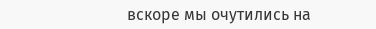вскоре мы очутились на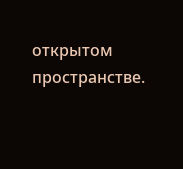открытом пространстве.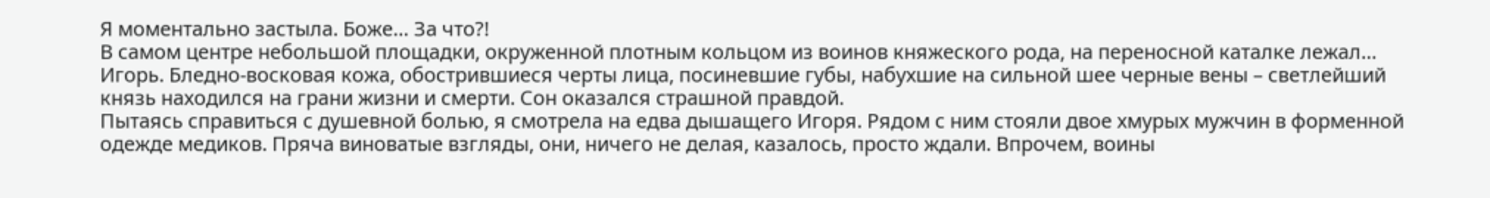Я моментально застыла. Боже… За что?!
В самом центре небольшой площадки, окруженной плотным кольцом из воинов княжеского рода, на переносной каталке лежал… Игорь. Бледно-восковая кожа, обострившиеся черты лица, посиневшие губы, набухшие на сильной шее черные вены – светлейший князь находился на грани жизни и смерти. Сон оказался страшной правдой.
Пытаясь справиться с душевной болью, я смотрела на едва дышащего Игоря. Рядом с ним стояли двое хмурых мужчин в форменной одежде медиков. Пряча виноватые взгляды, они, ничего не делая, казалось, просто ждали. Впрочем, воины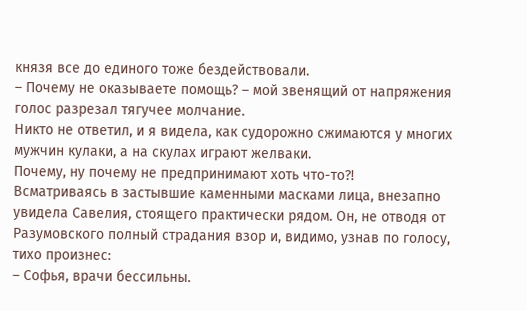князя все до единого тоже бездействовали.
– Почему не оказываете помощь? – мой звенящий от напряжения голос разрезал тягучее молчание.
Никто не ответил, и я видела, как судорожно сжимаются у многих мужчин кулаки, а на скулах играют желваки.
Почему, ну почему не предпринимают хоть что-то?!
Всматриваясь в застывшие каменными масками лица, внезапно увидела Савелия, стоящего практически рядом. Он, не отводя от Разумовского полный страдания взор и, видимо, узнав по голосу, тихо произнес:
– Софья, врачи бессильны.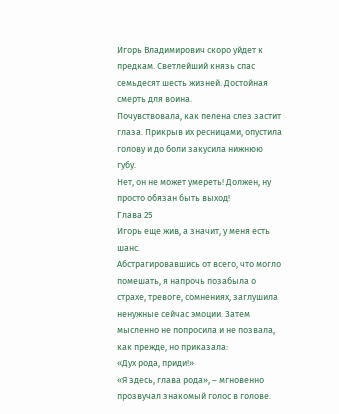Игорь Владимирович скоро уйдет к предкам. Светлейший князь спас семьдесят шесть жизней. Достойная смерть для воина.
Почувствовала, как пелена слез застит глаза. Прикрыв их ресницами, опустила голову и до боли закусила нижнюю губу.
Нет, он не может умереть! Должен, ну просто обязан быть выход!
Глава 25
Игорь еще жив, а значит, у меня есть шанс.
Абстрагировавшись от всего, что могло помешать, я напрочь позабыла о страхе, тревоге, сомнениях, заглушила ненужные сейчас эмоции. Затем мысленно не попросила и не позвала, как прежде, но приказала:
«Дух рода, приди!»
«Я здесь, глава рода», – мгновенно прозвучал знакомый голос в голове.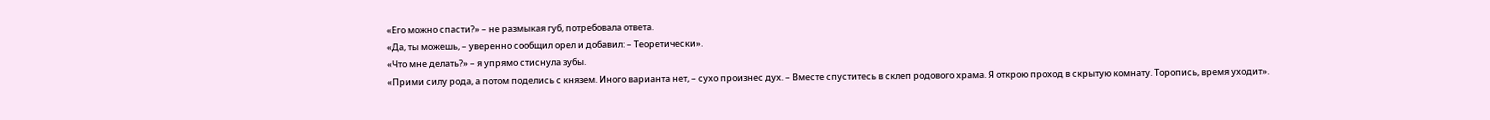«Его можно спасти?» – не размыкая губ, потребовала ответа.
«Да, ты можешь, – уверенно сообщил орел и добавил: – Теоретически».
«Что мне делать?» – я упрямо стиснула зубы.
«Прими силу рода, а потом поделись с князем. Иного варианта нет, – сухо произнес дух. – Вместе спуститесь в склеп родового храма. Я открою проход в скрытую комнату. Торопись, время уходит».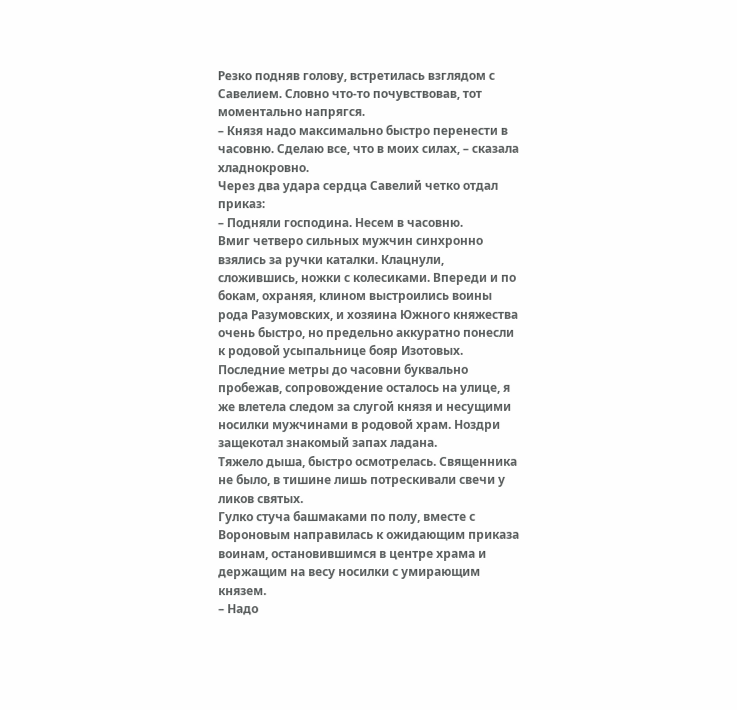Резко подняв голову, встретилась взглядом с Савелием. Словно что-то почувствовав, тот моментально напрягся.
– Князя надо максимально быстро перенести в часовню. Сделаю все, что в моих силах, – сказала хладнокровно.
Через два удара сердца Савелий четко отдал приказ:
– Подняли господина. Несем в часовню.
Вмиг четверо сильных мужчин синхронно взялись за ручки каталки. Клацнули, сложившись, ножки с колесиками. Впереди и по бокам, охраняя, клином выстроились воины рода Разумовских, и хозяина Южного княжества очень быстро, но предельно аккуратно понесли к родовой усыпальнице бояр Изотовых.
Последние метры до часовни буквально пробежав, сопровождение осталось на улице, я же влетела следом за слугой князя и несущими носилки мужчинами в родовой храм. Ноздри защекотал знакомый запах ладана.
Тяжело дыша, быстро осмотрелась. Священника не было, в тишине лишь потрескивали свечи у ликов святых.
Гулко стуча башмаками по полу, вместе с Вороновым направилась к ожидающим приказа воинам, остановившимся в центре храма и держащим на весу носилки с умирающим князем.
– Надо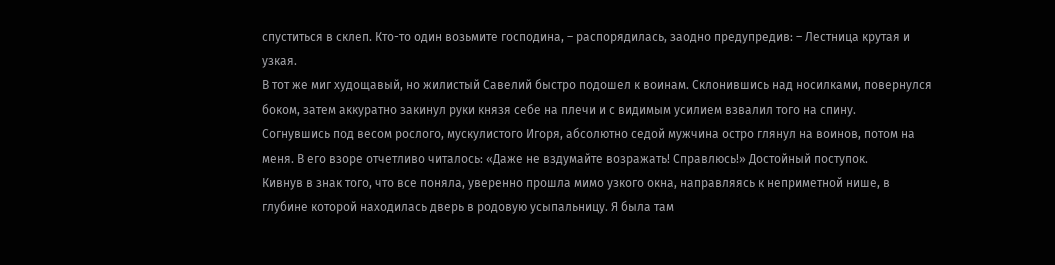спуститься в склеп. Кто-то один возьмите господина, – распорядилась, заодно предупредив: – Лестница крутая и узкая.
В тот же миг худощавый, но жилистый Савелий быстро подошел к воинам. Склонившись над носилками, повернулся боком, затем аккуратно закинул руки князя себе на плечи и с видимым усилием взвалил того на спину.
Согнувшись под весом рослого, мускулистого Игоря, абсолютно седой мужчина остро глянул на воинов, потом на меня. В его взоре отчетливо читалось: «Даже не вздумайте возражать! Справлюсь!» Достойный поступок.
Кивнув в знак того, что все поняла, уверенно прошла мимо узкого окна, направляясь к неприметной нише, в глубине которой находилась дверь в родовую усыпальницу. Я была там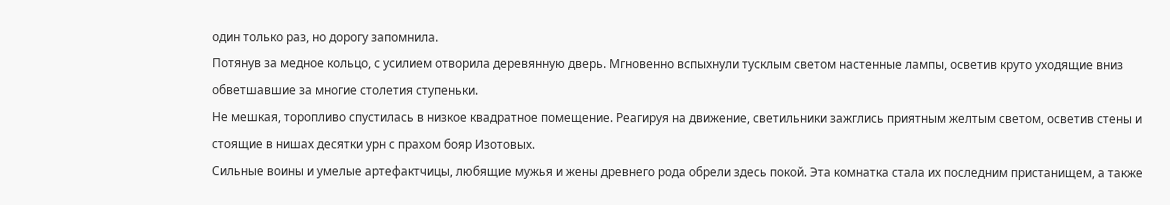один только раз, но дорогу запомнила.
Потянув за медное кольцо, с усилием отворила деревянную дверь. Мгновенно вспыхнули тусклым светом настенные лампы, осветив круто уходящие вниз обветшавшие за многие столетия ступеньки.
Не мешкая, торопливо спустилась в низкое квадратное помещение. Реагируя на движение, светильники зажглись приятным желтым светом, осветив стены и стоящие в нишах десятки урн с прахом бояр Изотовых.
Сильные воины и умелые артефактчицы, любящие мужья и жены древнего рода обрели здесь покой. Эта комнатка стала их последним пристанищем, а также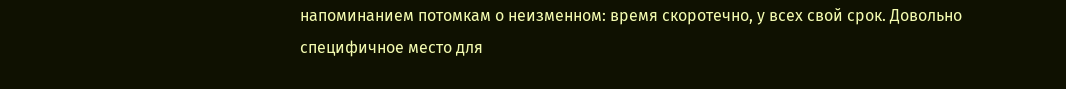напоминанием потомкам о неизменном: время скоротечно, у всех свой срок. Довольно специфичное место для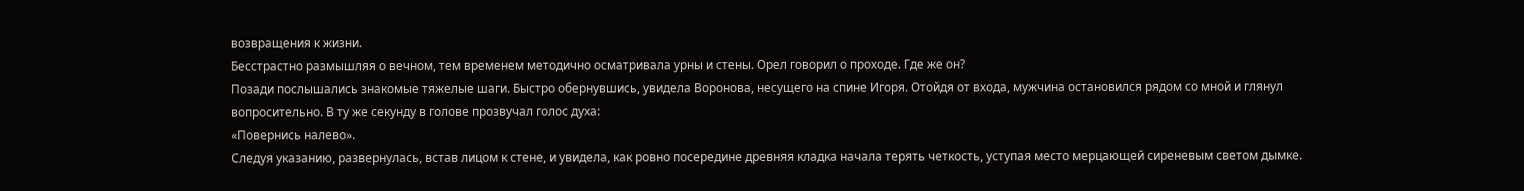возвращения к жизни.
Бесстрастно размышляя о вечном, тем временем методично осматривала урны и стены. Орел говорил о проходе. Где же он?
Позади послышались знакомые тяжелые шаги. Быстро обернувшись, увидела Воронова, несущего на спине Игоря. Отойдя от входа, мужчина остановился рядом со мной и глянул вопросительно. В ту же секунду в голове прозвучал голос духа:
«Повернись налево».
Следуя указанию, развернулась, встав лицом к стене, и увидела, как ровно посередине древняя кладка начала терять четкость, уступая место мерцающей сиреневым светом дымке.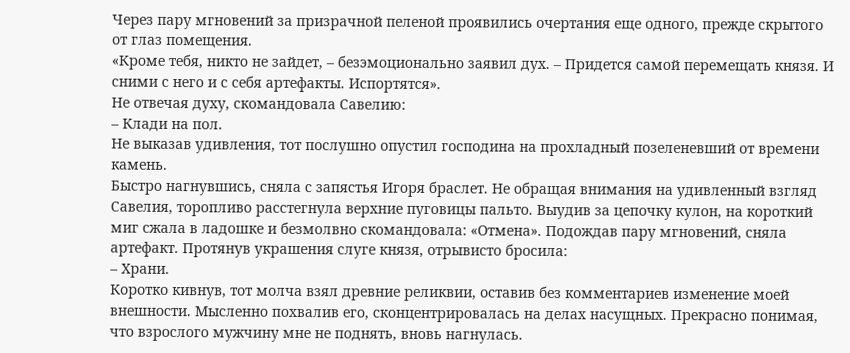Через пару мгновений за призрачной пеленой проявились очертания еще одного, прежде скрытого от глаз помещения.
«Кроме тебя, никто не зайдет, – безэмоционально заявил дух. – Придется самой перемещать князя. И сними с него и с себя артефакты. Испортятся».
Не отвечая духу, скомандовала Савелию:
– Клади на пол.
Не выказав удивления, тот послушно опустил господина на прохладный позеленевший от времени камень.
Быстро нагнувшись, сняла с запястья Игоря браслет. Не обращая внимания на удивленный взгляд Савелия, торопливо расстегнула верхние пуговицы пальто. Выудив за цепочку кулон, на короткий миг сжала в ладошке и безмолвно скомандовала: «Отмена». Подождав пару мгновений, сняла артефакт. Протянув украшения слуге князя, отрывисто бросила:
– Храни.
Коротко кивнув, тот молча взял древние реликвии, оставив без комментариев изменение моей внешности. Мысленно похвалив его, сконцентрировалась на делах насущных. Прекрасно понимая, что взрослого мужчину мне не поднять, вновь нагнулась.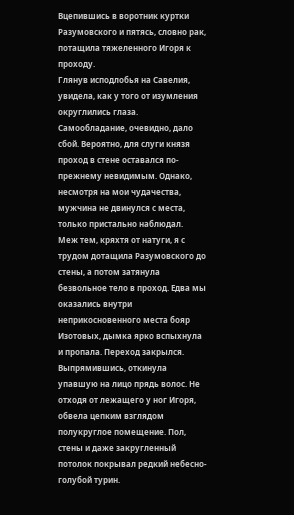Вцепившись в воротник куртки Разумовского и пятясь, словно рак, потащила тяжеленного Игоря к проходу.
Глянув исподлобья на Савелия, увидела, как у того от изумления округлились глаза. Самообладание, очевидно, дало сбой. Вероятно, для слуги князя проход в стене оставался по-прежнему невидимым. Однако, несмотря на мои чудачества, мужчина не двинулся с места, только пристально наблюдал.
Меж тем, кряхтя от натуги, я с трудом дотащила Разумовского до стены, а потом затянула безвольное тело в проход. Едва мы оказались внутри неприкосновенного места бояр Изотовых, дымка ярко вспыхнула и пропала. Переход закрылся.
Выпрямившись, откинула упавшую на лицо прядь волос. Не отходя от лежащего у ног Игоря, обвела цепким взглядом полукруглое помещение. Пол, стены и даже закругленный потолок покрывал редкий небесно-голубой турин.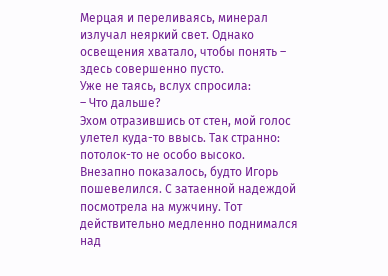Мерцая и переливаясь, минерал излучал неяркий свет. Однако освещения хватало, чтобы понять – здесь совершенно пусто.
Уже не таясь, вслух спросила:
– Что дальше?
Эхом отразившись от стен, мой голос улетел куда-то ввысь. Так странно: потолок-то не особо высоко.
Внезапно показалось, будто Игорь пошевелился. С затаенной надеждой посмотрела на мужчину. Тот действительно медленно поднимался над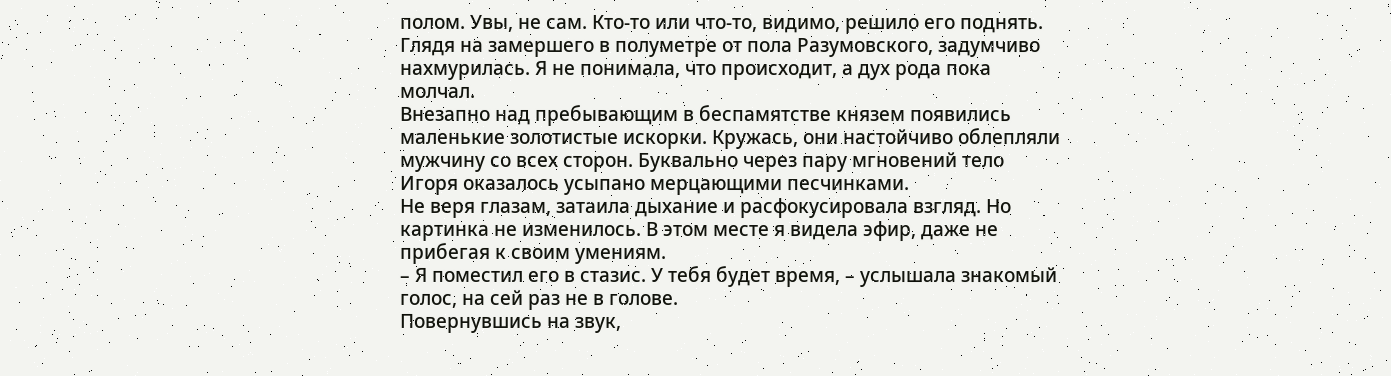полом. Увы, не сам. Кто-то или что-то, видимо, решило его поднять.
Глядя на замершего в полуметре от пола Разумовского, задумчиво нахмурилась. Я не понимала, что происходит, а дух рода пока молчал.
Внезапно над пребывающим в беспамятстве князем появились маленькие золотистые искорки. Кружась, они настойчиво облепляли мужчину со всех сторон. Буквально через пару мгновений тело Игоря оказалось усыпано мерцающими песчинками.
Не веря глазам, затаила дыхание и расфокусировала взгляд. Но картинка не изменилось. В этом месте я видела эфир, даже не прибегая к своим умениям.
– Я поместил его в стазис. У тебя будет время, – услышала знакомый голос, на сей раз не в голове.
Повернувшись на звук,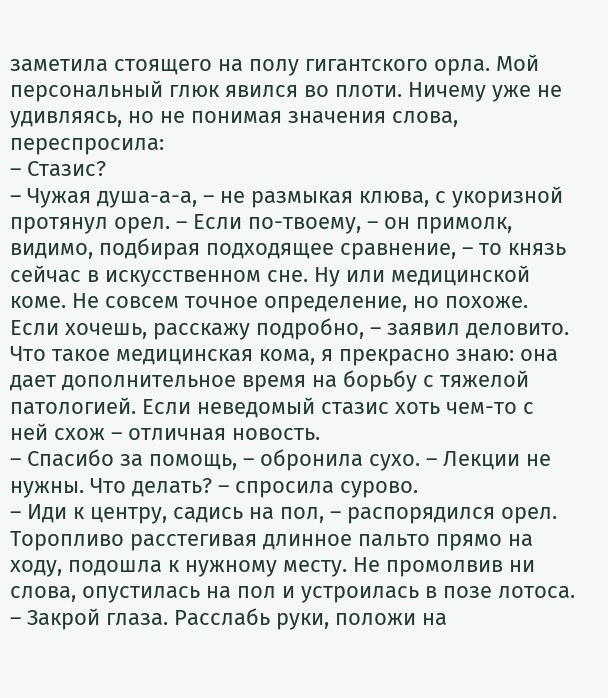заметила стоящего на полу гигантского орла. Мой персональный глюк явился во плоти. Ничему уже не удивляясь, но не понимая значения слова, переспросила:
– Стазис?
– Чужая душа-а-а, – не размыкая клюва, с укоризной протянул орел. – Если по-твоему, – он примолк, видимо, подбирая подходящее сравнение, – то князь сейчас в искусственном сне. Ну или медицинской коме. Не совсем точное определение, но похоже. Если хочешь, расскажу подробно, – заявил деловито.
Что такое медицинская кома, я прекрасно знаю: она дает дополнительное время на борьбу с тяжелой патологией. Если неведомый стазис хоть чем-то с ней схож – отличная новость.
– Спасибо за помощь, – обронила сухо. – Лекции не нужны. Что делать? – спросила сурово.
– Иди к центру, садись на пол, – распорядился орел.
Торопливо расстегивая длинное пальто прямо на ходу, подошла к нужному месту. Не промолвив ни слова, опустилась на пол и устроилась в позе лотоса.
– Закрой глаза. Расслабь руки, положи на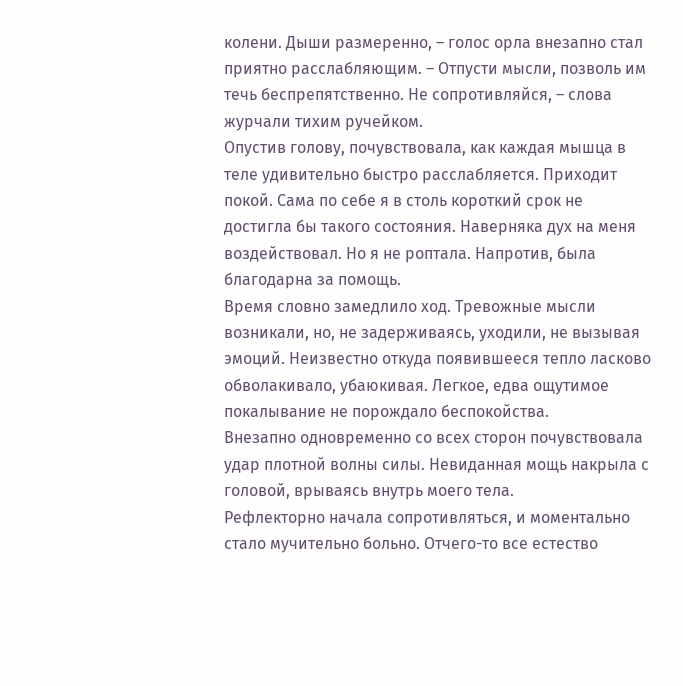колени. Дыши размеренно, – голос орла внезапно стал приятно расслабляющим. – Отпусти мысли, позволь им течь беспрепятственно. Не сопротивляйся, – слова журчали тихим ручейком.
Опустив голову, почувствовала, как каждая мышца в теле удивительно быстро расслабляется. Приходит покой. Сама по себе я в столь короткий срок не достигла бы такого состояния. Наверняка дух на меня воздействовал. Но я не роптала. Напротив, была благодарна за помощь.
Время словно замедлило ход. Тревожные мысли возникали, но, не задерживаясь, уходили, не вызывая эмоций. Неизвестно откуда появившееся тепло ласково обволакивало, убаюкивая. Легкое, едва ощутимое покалывание не порождало беспокойства.
Внезапно одновременно со всех сторон почувствовала удар плотной волны силы. Невиданная мощь накрыла с головой, врываясь внутрь моего тела.
Рефлекторно начала сопротивляться, и моментально стало мучительно больно. Отчего-то все естество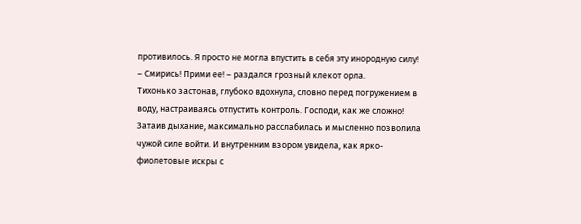противилось. Я просто не могла впустить в себя эту инородную силу!
– Смирись! Прими ее! – раздался грозный клекот орла.
Тихонько застонав, глубоко вдохнула, словно перед погружением в воду, настраиваясь отпустить контроль. Господи, как же сложно!
Затаив дыхание, максимально расслабилась и мысленно позволила чужой силе войти. И внутренним взором увидела, как ярко-фиолетовые искры с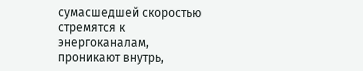сумасшедшей скоростью стремятся к энергоканалам, проникают внутрь,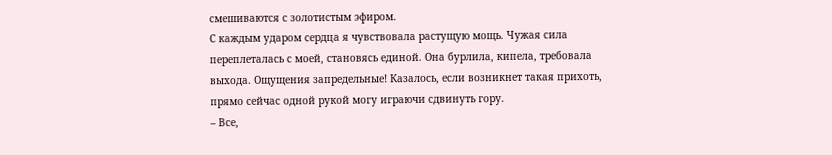смешиваются с золотистым эфиром.
С каждым ударом сердца я чувствовала растущую мощь. Чужая сила переплеталась с моей, становясь единой. Она бурлила, кипела, требовала выхода. Ощущения запредельные! Казалось, если возникнет такая прихоть, прямо сейчас одной рукой могу играючи сдвинуть гору.
– Все,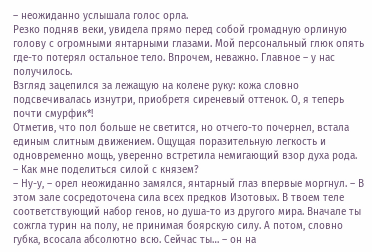– неожиданно услышала голос орла.
Резко подняв веки, увидела прямо перед собой громадную орлиную голову с огромными янтарными глазами. Мой персональный глюк опять где-то потерял остальное тело. Впрочем, неважно. Главное – у нас получилось.
Взгляд зацепился за лежащую на колене руку: кожа словно подсвечивалась изнутри, приобретя сиреневый оттенок. О, я теперь почти смурфик*!
Отметив, что пол больше не светится, но отчего-то почернел, встала единым слитным движением. Ощущая поразительную легкость и одновременно мощь, уверенно встретила немигающий взор духа рода.
– Как мне поделиться силой с князем?
– Ну-у, – орел неожиданно замялся, янтарный глаз впервые моргнул. – В этом зале сосредоточена сила всех предков Изотовых. В твоем теле соответствующий набор генов, но душа-то из другого мира. Вначале ты сожгла турин на полу, не принимая боярскую силу. А потом, словно губка, всосала абсолютно всю. Сейчас ты… – он на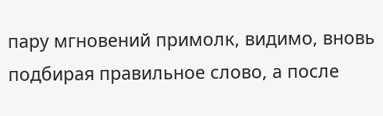пару мгновений примолк, видимо, вновь подбирая правильное слово, а после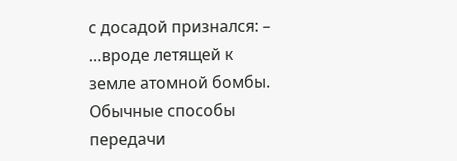с досадой признался: – …вроде летящей к земле атомной бомбы. Обычные способы передачи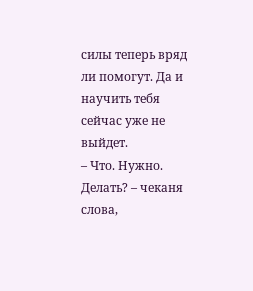силы теперь вряд ли помогут. Да и научить тебя сейчас уже не выйдет.
– Что. Нужно. Делать? – чеканя слова,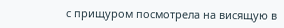с прищуром посмотрела на висящую в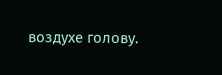воздухе голову.